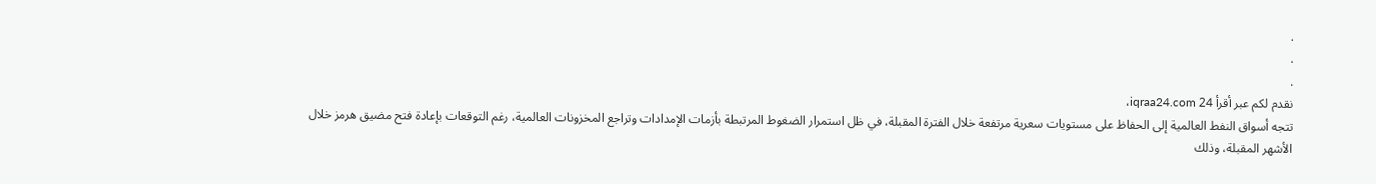.
.
.
نقدم لكم عبر أقرأ 24 iqraa24.com،
تتجه أسواق النفط العالمية إلى الحفاظ على مستويات سعرية مرتفعة خلال الفترة المقبلة، في ظل استمرار الضغوط المرتبطة بأزمات الإمدادات وتراجع المخزونات العالمية، رغم التوقعات بإعادة فتح مضيق هرمز خلال الأشهر المقبلة، وذلك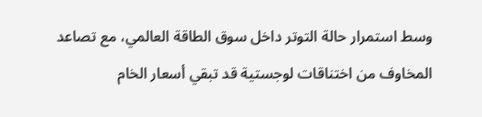وسط استمرار حالة التوتر داخل سوق الطاقة العالمي، مع تصاعد المخاوف من اختناقات لوجستية قد تبقي أسعار الخام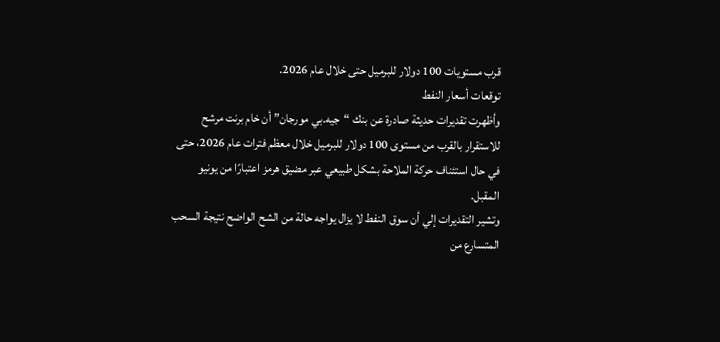قرب مستويات 100 دولار للبرميل حتى خلال عام 2026.
توقعات أسعار النفط
وأظهرت تقديرات حديثة صادرة عن بنك “جيه.بي مورجان” أن خام برنت مرشح للاستقرار بالقرب من مستوى 100 دولار للبرميل خلال معظم فترات عام 2026، حتى في حال استئناف حركة الملاحة بشكل طبيعي عبر مضيق هرمز اعتبارًا من يونيو المقبل.
وتشير التقديرات إلي أن سوق النفط لا يزال يواجه حالة من الشح الواضح نتيجة السحب المتسارع من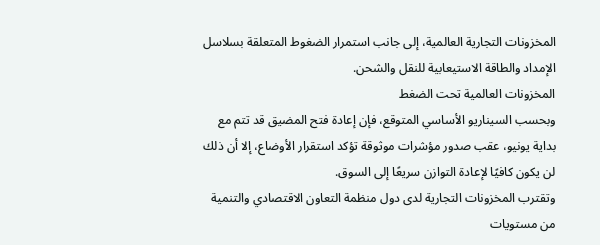المخزونات التجارية العالمية، إلى جانب استمرار الضغوط المتعلقة بسلاسل الإمداد والطاقة الاستيعابية للنقل والشحن.
المخزونات العالمية تحت الضغط
وبحسب السيناريو الأساسي المتوقع، فإن إعادة فتح المضيق قد تتم مع بداية يونيو، عقب صدور مؤشرات موثوقة تؤكد استقرار الأوضاع، إلا أن ذلك لن يكون كافيًا لإعادة التوازن سريعًا إلى السوق.
وتقترب المخزونات التجارية لدى دول منظمة التعاون الاقتصادي والتنمية من مستويات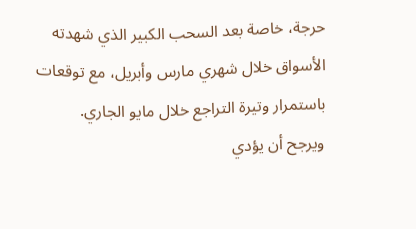حرجة، خاصة بعد السحب الكبير الذي شهدته الأسواق خلال شهري مارس وأبريل، مع توقعات باستمرار وتيرة التراجع خلال مايو الجاري.
ويرجح أن يؤدي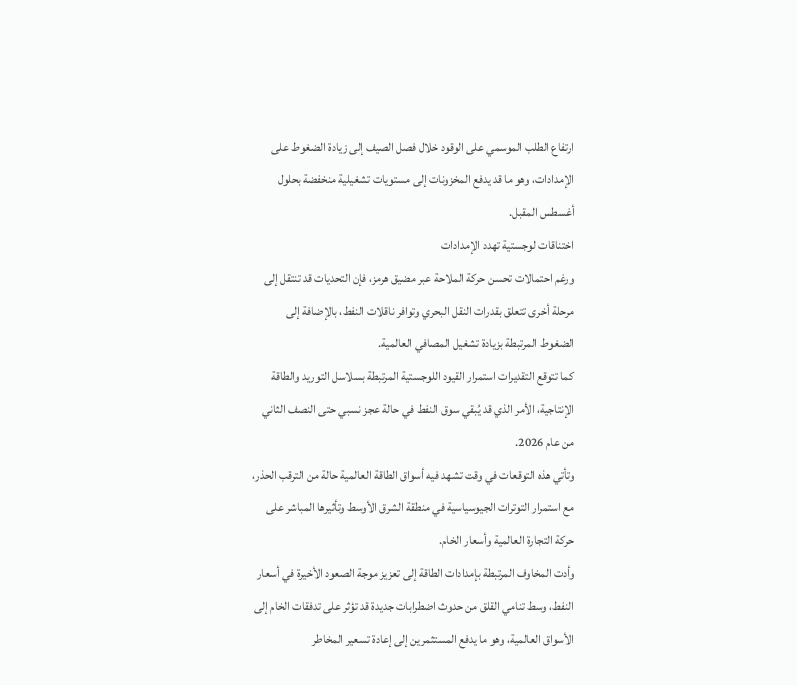ارتفاع الطلب الموسمي على الوقود خلال فصل الصيف إلى زيادة الضغوط على الإمدادات، وهو ما قد يدفع المخزونات إلى مستويات تشغيلية منخفضة بحلول أغسطس المقبل.
اختناقات لوجستية تهدد الإمدادات
ورغم احتمالات تحسن حركة الملاحة عبر مضيق هرمز، فإن التحديات قد تنتقل إلى مرحلة أخرى تتعلق بقدرات النقل البحري وتوافر ناقلات النفط، بالإضافة إلى الضغوط المرتبطة بزيادة تشغيل المصافي العالمية.
كما تتوقع التقديرات استمرار القيود اللوجستية المرتبطة بسلاسل التوريد والطاقة الإنتاجية، الأمر الذي قد يُبقي سوق النفط في حالة عجز نسبي حتى النصف الثاني من عام 2026.
وتأتي هذه التوقعات في وقت تشهد فيه أسواق الطاقة العالمية حالة من الترقب الحذر، مع استمرار التوترات الجيوسياسية في منطقة الشرق الأوسط وتأثيرها المباشر على حركة التجارة العالمية وأسعار الخام.
وأدت المخاوف المرتبطة بإمدادات الطاقة إلى تعزيز موجة الصعود الأخيرة في أسعار النفط، وسط تنامي القلق من حدوث اضطرابات جديدة قد تؤثر على تدفقات الخام إلى الأسواق العالمية، وهو ما يدفع المستثمرين إلى إعادة تسعير المخاطر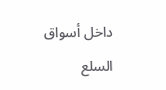داخل أسواق السلع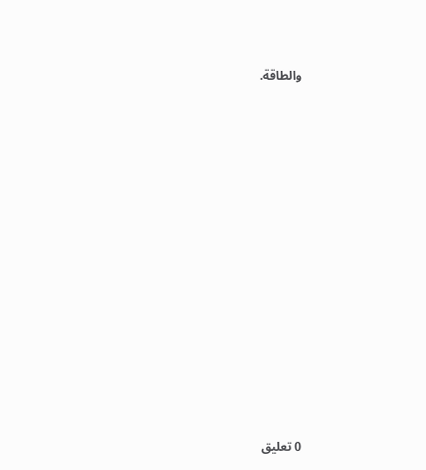والطاقة.















0 تعليق